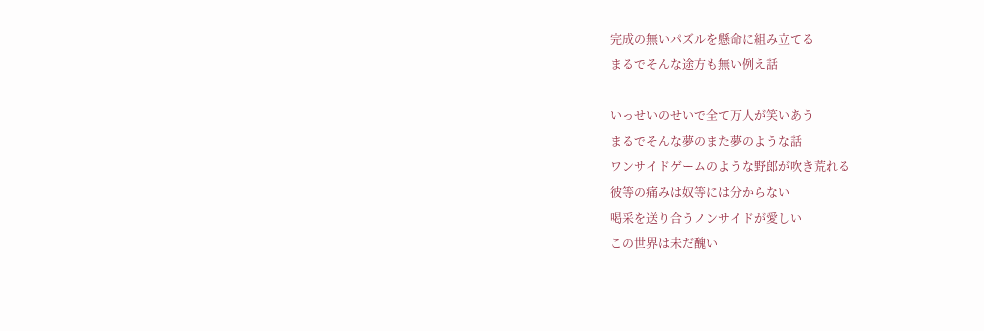完成の無いパズルを懸命に組み立てる
まるでそんな途方も無い例え話

いっせいのせいで全て万人が笑いあう
まるでそんな夢のまた夢のような話
ワンサイドゲームのような野郎が吹き荒れる
彼等の痛みは奴等には分からない
喝采を送り合うノンサイドが愛しい
この世界は未だ醜い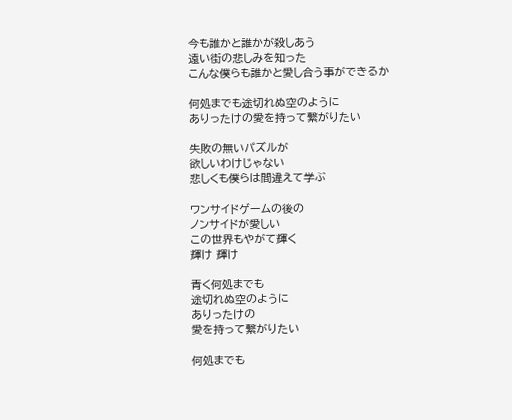今も誰かと誰かが殺しあう
遠い街の悲しみを知った
こんな僕らも誰かと愛し合う事ができるか

何処までも途切れぬ空のように
ありったけの愛を持って繋がりたい

失敗の無いパズルが
欲しいわけじゃない
悲しくも僕らは間違えて学ぶ

ワンサイドゲームの後の
ノンサイドが愛しい
この世界もやがて輝く
輝け 輝け

青く何処までも
途切れぬ空のように
ありったけの
愛を持って繋がりたい

何処までも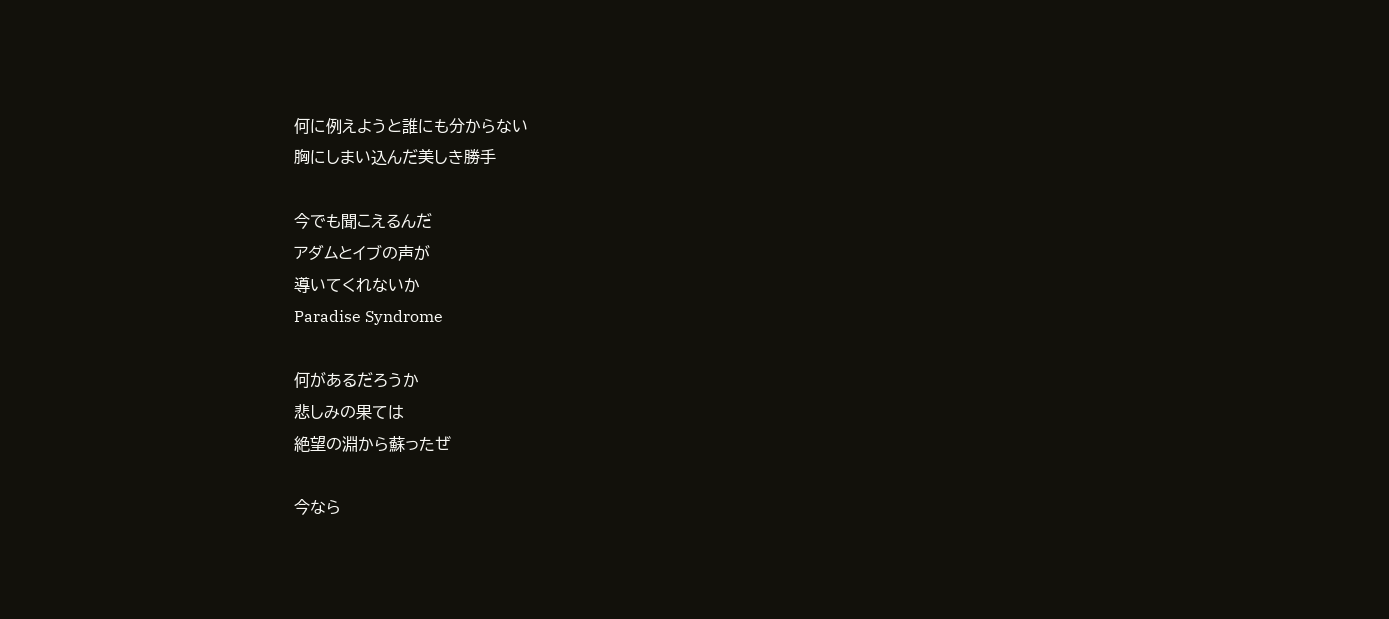何に例えようと誰にも分からない
胸にしまい込んだ美しき勝手

今でも聞こえるんだ
アダムとイブの声が
導いてくれないか
Paradise Syndrome

何があるだろうか
悲しみの果ては
絶望の淵から蘇ったぜ

今なら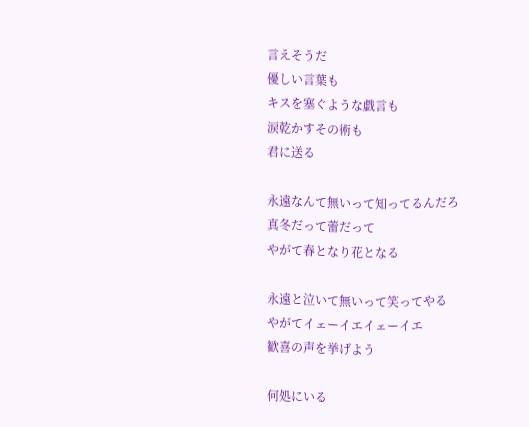言えそうだ
優しい言葉も
キスを塞ぐような戯言も
涙乾かすその術も
君に送る

永遠なんて無いって知ってるんだろ
真冬だって蕾だって
やがて春となり花となる

永遠と泣いて無いって笑ってやる
やがてイェーイエイェーイエ
歓喜の声を挙げよう

何処にいる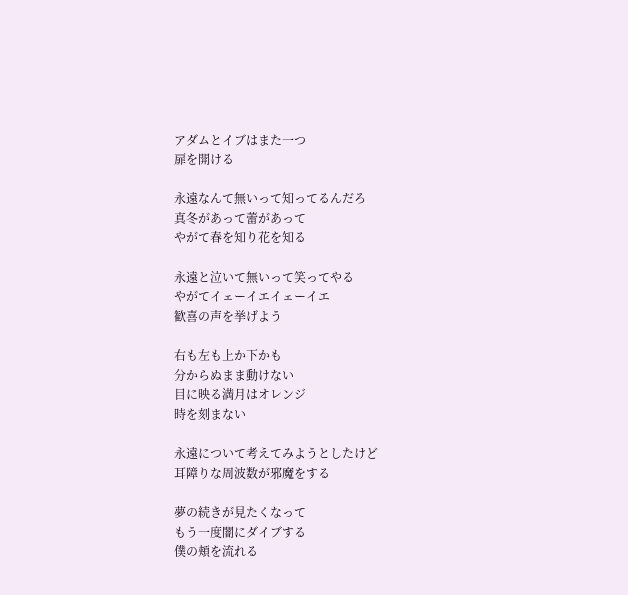アダムとイブはまた一つ
扉を開ける

永遠なんて無いって知ってるんだろ
真冬があって蕾があって
やがて春を知り花を知る

永遠と泣いて無いって笑ってやる
やがてイェーイエイェーイエ
歓喜の声を挙げよう

右も左も上か下かも
分からぬまま動けない
目に映る満月はオレンジ
時を刻まない

永遠について考えてみようとしたけど
耳障りな周波数が邪魔をする

夢の続きが見たくなって
もう一度闇にダイブする
僕の頬を流れる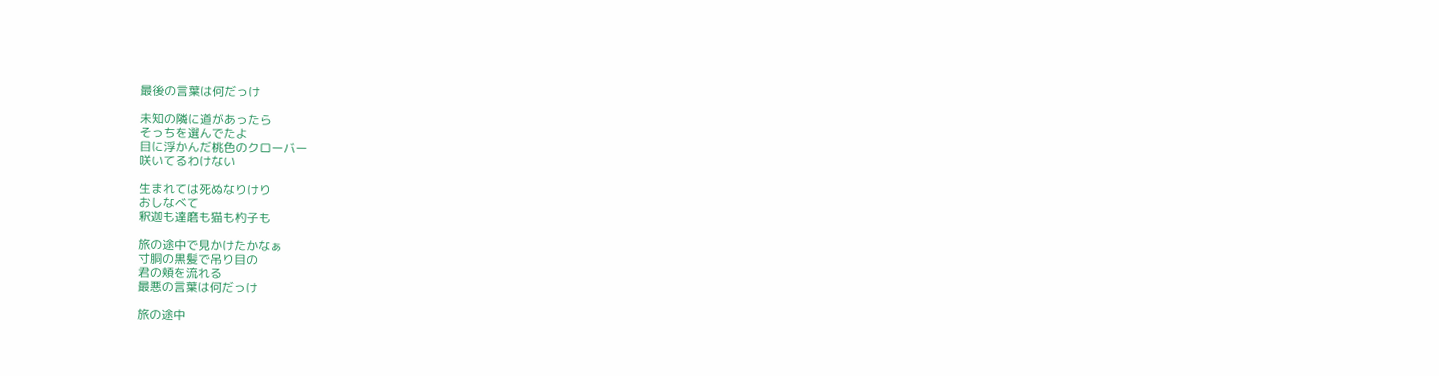最後の言葉は何だっけ

未知の隣に道があったら
そっちを選んでたよ
目に浮かんだ桃色のクローバー
咲いてるわけない

生まれては死ぬなりけり
おしなべて
釈迦も達磨も猫も杓子も

旅の途中で見かけたかなぁ
寸胴の黒髪で吊り目の
君の頬を流れる
最悪の言葉は何だっけ

旅の途中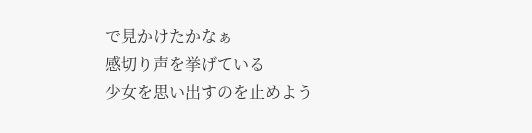で見かけたかなぁ
感切り声を挙げている
少女を思い出すのを止めよう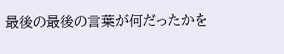最後の最後の言葉が何だったかを